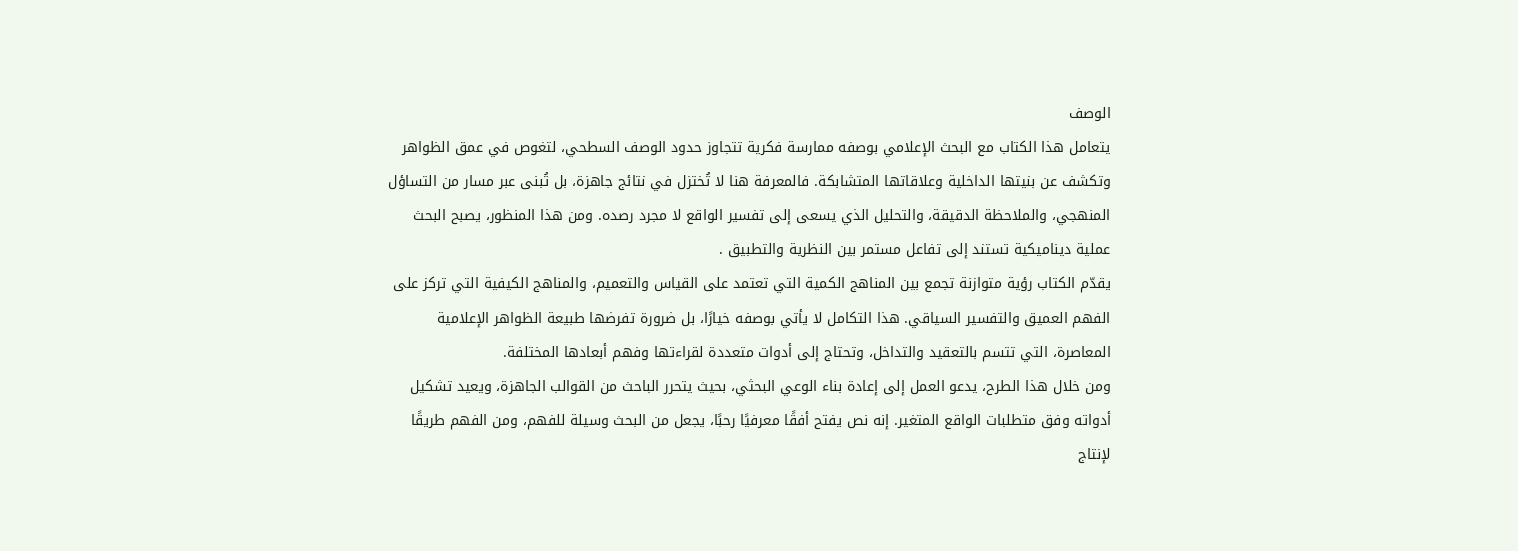الوصف
يتعامل هذا الكتاب مع البحث الإعلامي بوصفه ممارسة فكرية تتجاوز حدود الوصف السطحي، لتغوص في عمق الظواهر وتكشف عن بنيتها الداخلية وعلاقاتها المتشابكة. فالمعرفة هنا لا تُختزل في نتائج جاهزة، بل تُبنى عبر مسار من التساؤل المنهجي، والملاحظة الدقيقة، والتحليل الذي يسعى إلى تفسير الواقع لا مجرد رصده. ومن هذا المنظور، يصبح البحث عملية ديناميكية تستند إلى تفاعل مستمر بين النظرية والتطبيق .
يقدّم الكتاب رؤية متوازنة تجمع بين المناهج الكمية التي تعتمد على القياس والتعميم، والمناهج الكيفية التي تركز على الفهم العميق والتفسير السياقي. هذا التكامل لا يأتي بوصفه خيارًا، بل ضرورة تفرضها طبيعة الظواهر الإعلامية المعاصرة، التي تتسم بالتعقيد والتداخل، وتحتاج إلى أدوات متعددة لقراءتها وفهم أبعادها المختلفة.
ومن خلال هذا الطرح، يدعو العمل إلى إعادة بناء الوعي البحثي، بحيث يتحرر الباحث من القوالب الجاهزة، ويعيد تشكيل أدواته وفق متطلبات الواقع المتغير. إنه نص يفتح أفقًا معرفيًا رحبًا، يجعل من البحث وسيلة للفهم، ومن الفهم طريقًا لإنتاج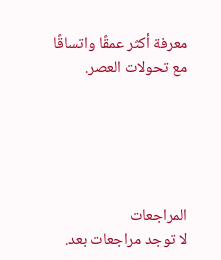معرفة أكثر عمقًا واتساقًا مع تحولات العصر.





المراجعات
لا توجد مراجعات بعد.